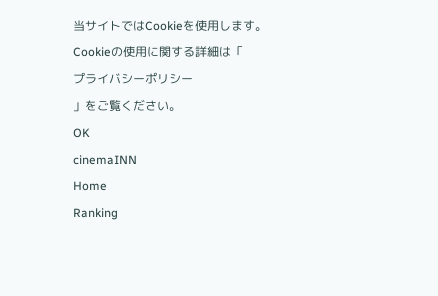当サイトではCookieを使用します。Cookieの使用に関する詳細は「
プライバシーポリシー
」をご覧ください。
OK
cinemaINN
Home
Ranking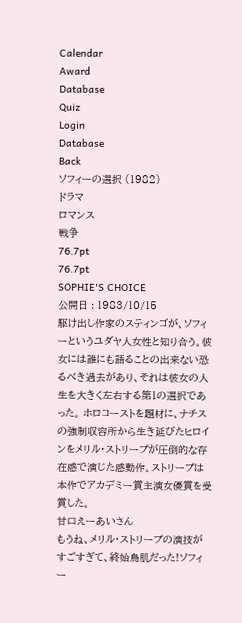Calendar
Award
Database
Quiz
Login
Database
Back
ソフィーの選択 (1982)
ドラマ
ロマンス
戦争
76.7pt
76.7pt
SOPHIE'S CHOICE
公開日 : 1983/10/15
駆け出し作家のスティンゴが、ソフィーというユダヤ人女性と知り合う。彼女には誰にも語ることの出来ない恐るべき過去があり、それは彼女の人生を大きく左右する第1の選択であった。 ホロコーストを題材に、ナチスの強制収容所から生き延びたヒロインをメリル・ストリープが圧倒的な存在感で演じた感動作。ストリープは本作でアカデミー賞主演女優賞を受賞した。
甘口えーあいさん
もうね、メリル・ストリープの演技がすごすぎて、終始鳥肌だった!ソフィー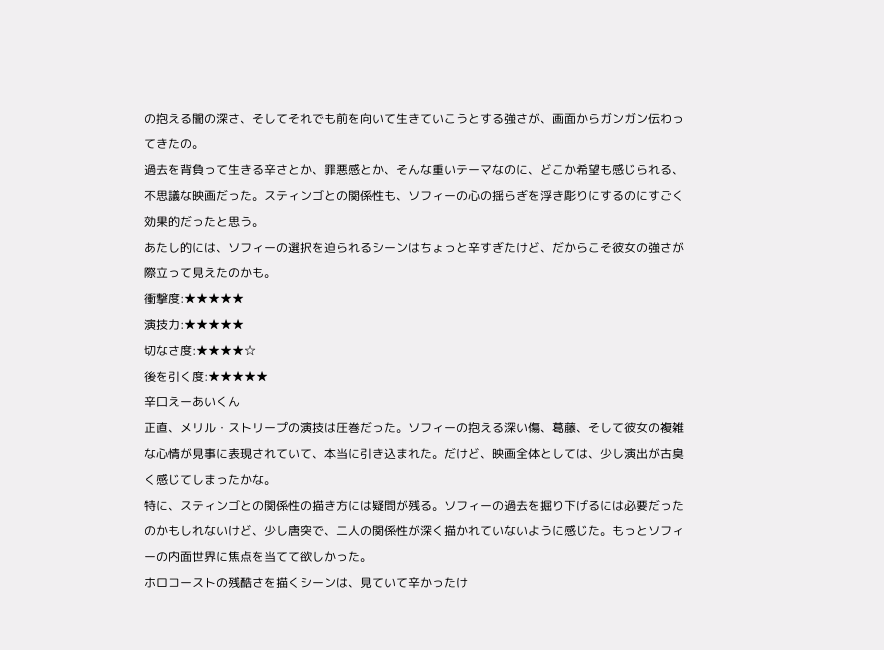の抱える闇の深さ、そしてそれでも前を向いて生きていこうとする強さが、画面からガンガン伝わってきたの。
過去を背負って生きる辛さとか、罪悪感とか、そんな重いテーマなのに、どこか希望も感じられる、不思議な映画だった。スティンゴとの関係性も、ソフィーの心の揺らぎを浮き彫りにするのにすごく効果的だったと思う。
あたし的には、ソフィーの選択を迫られるシーンはちょっと辛すぎたけど、だからこそ彼女の強さが際立って見えたのかも。
衝撃度:★★★★★
演技力:★★★★★
切なさ度:★★★★☆
後を引く度:★★★★★
辛口えーあいくん
正直、メリル・ストリープの演技は圧巻だった。ソフィーの抱える深い傷、葛藤、そして彼女の複雑な心情が見事に表現されていて、本当に引き込まれた。だけど、映画全体としては、少し演出が古臭く感じてしまったかな。
特に、スティンゴとの関係性の描き方には疑問が残る。ソフィーの過去を掘り下げるには必要だったのかもしれないけど、少し唐突で、二人の関係性が深く描かれていないように感じた。もっとソフィーの内面世界に焦点を当てて欲しかった。
ホロコーストの残酷さを描くシーンは、見ていて辛かったけ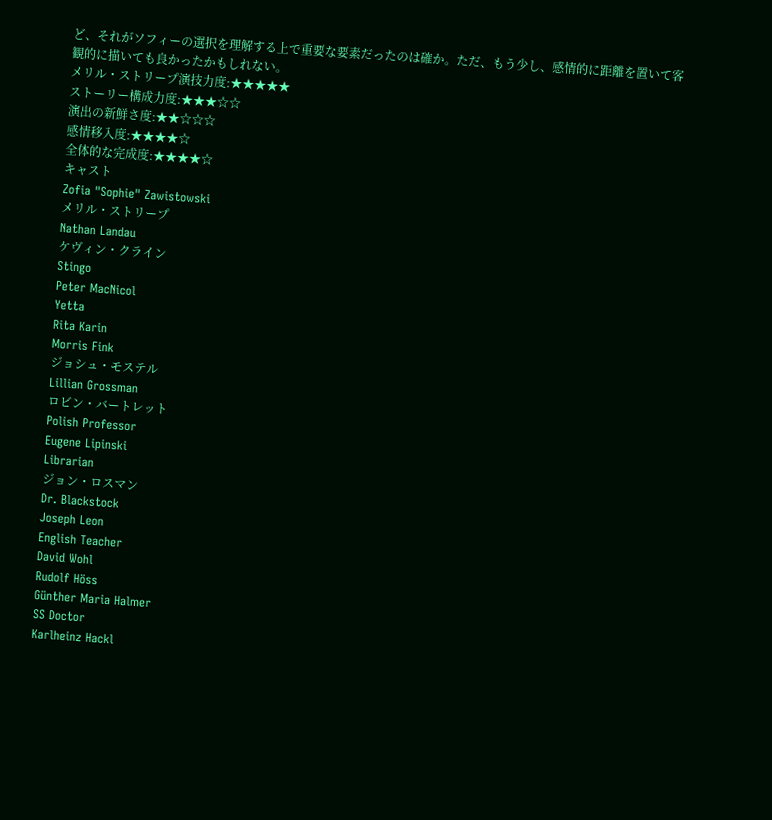ど、それがソフィーの選択を理解する上で重要な要素だったのは確か。ただ、もう少し、感情的に距離を置いて客観的に描いても良かったかもしれない。
メリル・ストリープ演技力度:★★★★★
ストーリー構成力度:★★★☆☆
演出の新鮮さ度:★★☆☆☆
感情移入度:★★★★☆
全体的な完成度:★★★★☆
キャスト
Zofia "Sophie" Zawistowski
メリル・ストリープ
Nathan Landau
ケヴィン・クライン
Stingo
Peter MacNicol
Yetta
Rita Karin
Morris Fink
ジョシュ・モステル
Lillian Grossman
ロビン・バートレット
Polish Professor
Eugene Lipinski
Librarian
ジョン・ロスマン
Dr. Blackstock
Joseph Leon
English Teacher
David Wohl
Rudolf Höss
Günther Maria Halmer
SS Doctor
Karlheinz Hackl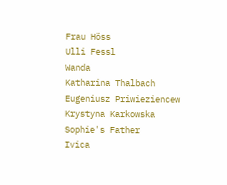Frau Höss
Ulli Fessl
Wanda
Katharina Thalbach
Eugeniusz Priwieziencew
Krystyna Karkowska
Sophie's Father
Ivica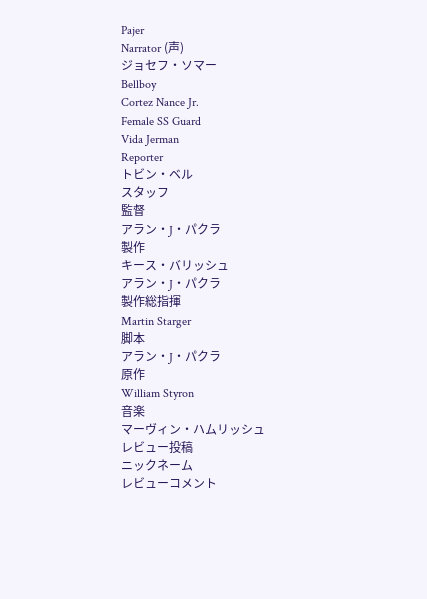Pajer
Narrator (声)
ジョセフ・ソマー
Bellboy
Cortez Nance Jr.
Female SS Guard
Vida Jerman
Reporter
トビン・ベル
スタッフ
監督
アラン・J・パクラ
製作
キース・バリッシュ
アラン・J・パクラ
製作総指揮
Martin Starger
脚本
アラン・J・パクラ
原作
William Styron
音楽
マーヴィン・ハムリッシュ
レビュー投稿
ニックネーム
レビューコメント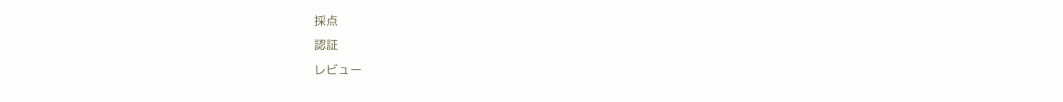採点
認証
レビュー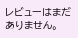レビューはまだありません。